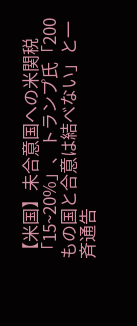【米国】未合意国への米関税「15~20%」、トランプ氏「200もの国と合意は結べない」と一斉通告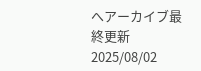へアーカイブ最終更新 2025/08/02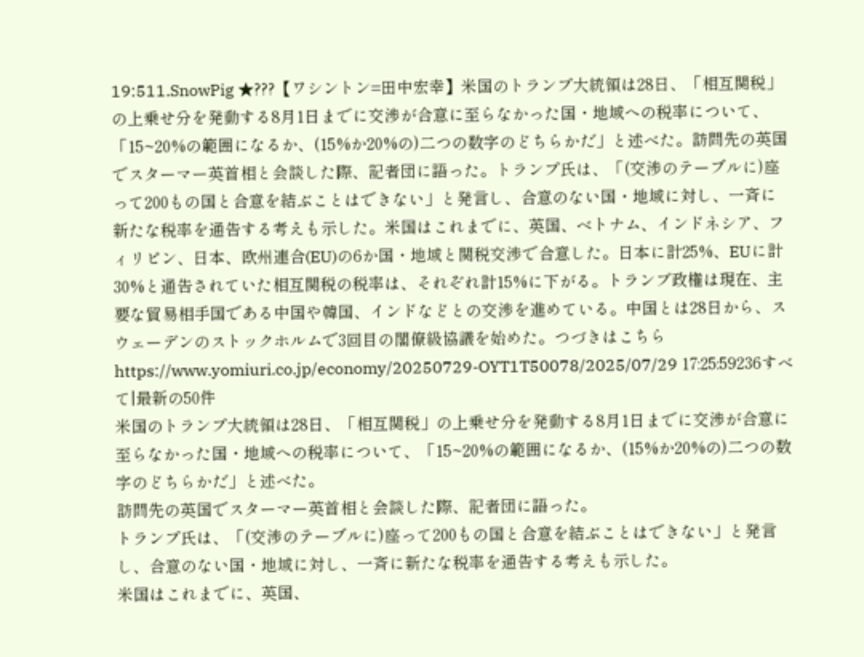19:511.SnowPig ★???【ワシントン=田中宏幸】米国のトランプ大統領は28日、「相互関税」の上乗せ分を発動する8月1日までに交渉が合意に至らなかった国・地域への税率について、「15~20%の範囲になるか、(15%か20%の)二つの数字のどちらかだ」と述べた。訪問先の英国でスターマー英首相と会談した際、記者団に語った。トランプ氏は、「(交渉のテーブルに)座って200もの国と合意を結ぶことはできない」と発言し、合意のない国・地域に対し、一斉に新たな税率を通告する考えも示した。米国はこれまでに、英国、ベトナム、インドネシア、フィリピン、日本、欧州連合(EU)の6か国・地域と関税交渉で合意した。日本に計25%、EUに計30%と通告されていた相互関税の税率は、それぞれ計15%に下がる。トランプ政権は現在、主要な貿易相手国である中国や韓国、インドなどとの交渉を進めている。中国とは28日から、スウェーデンのストックホルムで3回目の閣僚級協議を始めた。つづきはこちらhttps://www.yomiuri.co.jp/economy/20250729-OYT1T50078/2025/07/29 17:25:59236すべて|最新の50件
米国のトランプ大統領は28日、「相互関税」の上乗せ分を発動する8月1日までに交渉が合意に至らなかった国・地域への税率について、「15~20%の範囲になるか、(15%か20%の)二つの数字のどちらかだ」と述べた。
訪問先の英国でスターマー英首相と会談した際、記者団に語った。
トランプ氏は、「(交渉のテーブルに)座って200もの国と合意を結ぶことはできない」と発言し、合意のない国・地域に対し、一斉に新たな税率を通告する考えも示した。
米国はこれまでに、英国、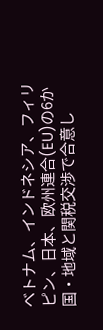ベトナム、インドネシア、フィリピン、日本、欧州連合(EU)の6か国・地域と関税交渉で合意し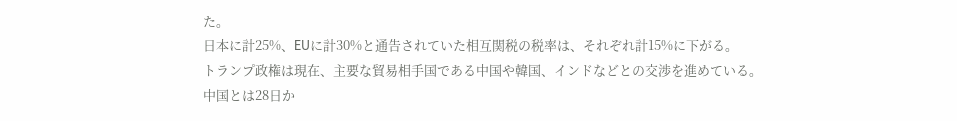た。
日本に計25%、EUに計30%と通告されていた相互関税の税率は、それぞれ計15%に下がる。
トランプ政権は現在、主要な貿易相手国である中国や韓国、インドなどとの交渉を進めている。
中国とは28日か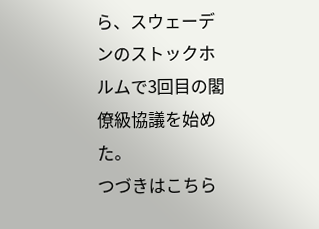ら、スウェーデンのストックホルムで3回目の閣僚級協議を始めた。
つづきはこちら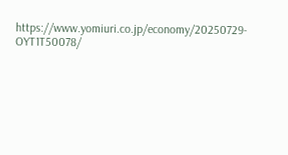https://www.yomiuri.co.jp/economy/20250729-OYT1T50078/